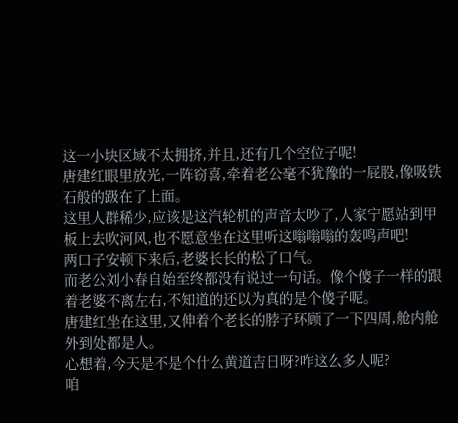这一小块区域不太拥挤,并且,还有几个空位子呢!
唐建红眼里放光,一阵窃喜,牵着老公毫不犹豫的一屁股,像吸铁石般的趿在了上面。
这里人群稀少,应该是这汽轮机的声音太吵了,人家宁愿站到甲板上去吹河风,也不愿意坐在这里听这嗡嗡嗡的轰鸣声吧!
两口子安顿下来后,老婆长长的松了口气。
而老公刘小春自始至终都没有说过一句话。像个傻子一样的跟着老婆不离左右,不知道的还以为真的是个傻子呢。
唐建红坐在这里,又伸着个老长的脖子环顾了一下四周,舱内舱外到处都是人。
心想着,今天是不是个什么黄道吉日呀?咋这么多人呢?
咱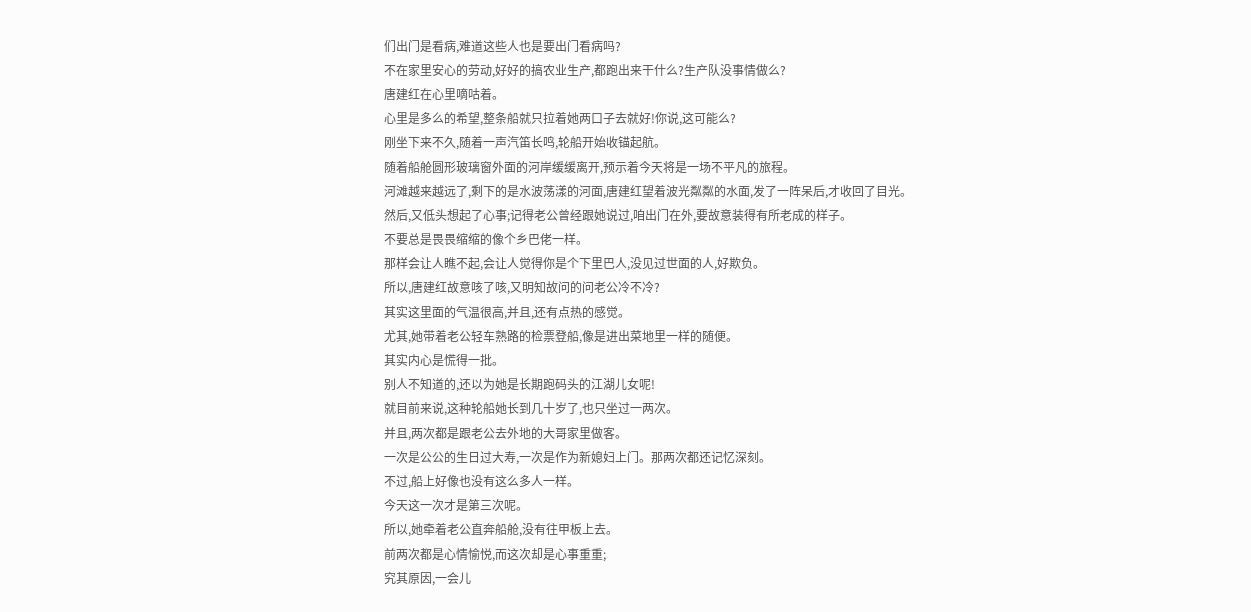们出门是看病,难道这些人也是要出门看病吗?
不在家里安心的劳动,好好的搞农业生产,都跑出来干什么?生产队没事情做么?
唐建红在心里嘀咕着。
心里是多么的希望,整条船就只拉着她两口子去就好!你说,这可能么?
刚坐下来不久,随着一声汽笛长鸣,轮船开始收锚起航。
随着船舱圆形玻璃窗外面的河岸缓缓离开,预示着今天将是一场不平凡的旅程。
河滩越来越远了,剩下的是水波荡漾的河面,唐建红望着波光粼粼的水面,发了一阵呆后,才收回了目光。
然后,又低头想起了心事;记得老公曾经跟她说过,咱出门在外,要故意装得有所老成的样子。
不要总是畏畏缩缩的像个乡巴佬一样。
那样会让人瞧不起,会让人觉得你是个下里巴人,没见过世面的人,好欺负。
所以,唐建红故意咳了咳,又明知故问的问老公冷不冷?
其实这里面的气温很高,并且,还有点热的感觉。
尤其,她带着老公轻车熟路的检票登船,像是进出菜地里一样的随便。
其实内心是慌得一批。
别人不知道的,还以为她是长期跑码头的江湖儿女呢!
就目前来说,这种轮船她长到几十岁了,也只坐过一两次。
并且,两次都是跟老公去外地的大哥家里做客。
一次是公公的生日过大寿,一次是作为新媳妇上门。那两次都还记忆深刻。
不过,船上好像也没有这么多人一样。
今天这一次才是第三次呢。
所以,她牵着老公直奔船舱,没有往甲板上去。
前两次都是心情愉悦,而这次却是心事重重;
究其原因,一会儿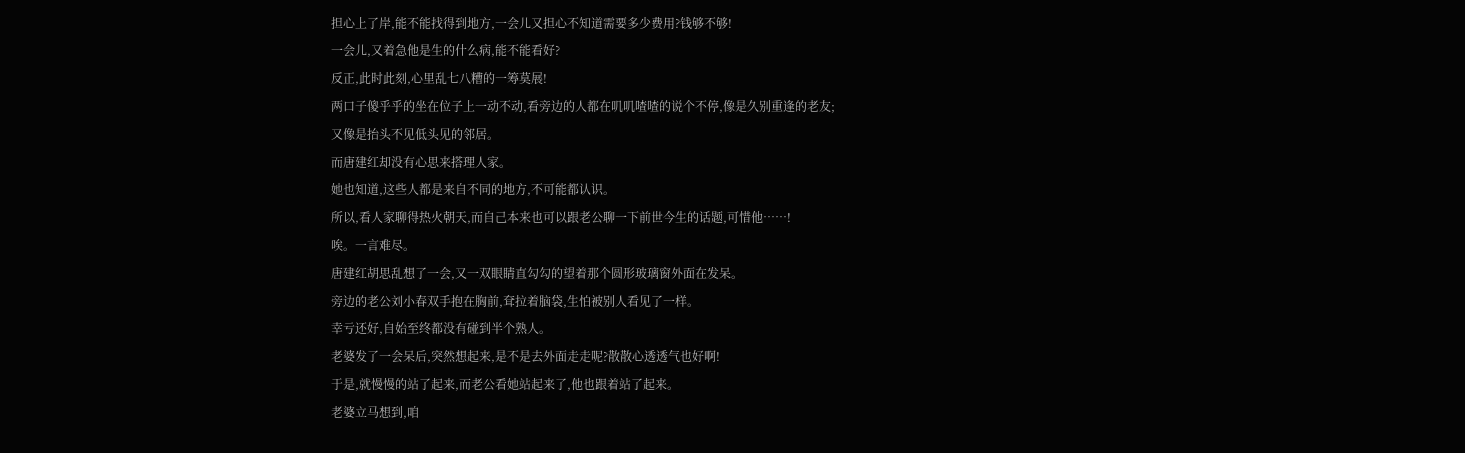担心上了岸,能不能找得到地方,一会儿又担心不知道需要多少费用?钱够不够!
一会儿,又着急他是生的什么病,能不能看好?
反正,此时此刻,心里乱七八糟的一筹莫展!
两口子傻乎乎的坐在位子上一动不动,看旁边的人都在叽叽喳喳的说个不停,像是久别重逢的老友;
又像是抬头不见低头见的邻居。
而唐建红却没有心思来搭理人家。
她也知道,这些人都是来自不同的地方,不可能都认识。
所以,看人家聊得热火朝天,而自己本来也可以跟老公聊一下前世今生的话题,可惜他……!
唉。一言难尽。
唐建红胡思乱想了一会,又一双眼睛直勾勾的望着那个圆形玻璃窗外面在发呆。
旁边的老公刘小春双手抱在胸前,耷拉着脑袋,生怕被别人看见了一样。
幸亏还好,自始至终都没有碰到半个熟人。
老婆发了一会呆后,突然想起来,是不是去外面走走呢?散散心透透气也好啊!
于是,就慢慢的站了起来,而老公看她站起来了,他也跟着站了起来。
老婆立马想到,咱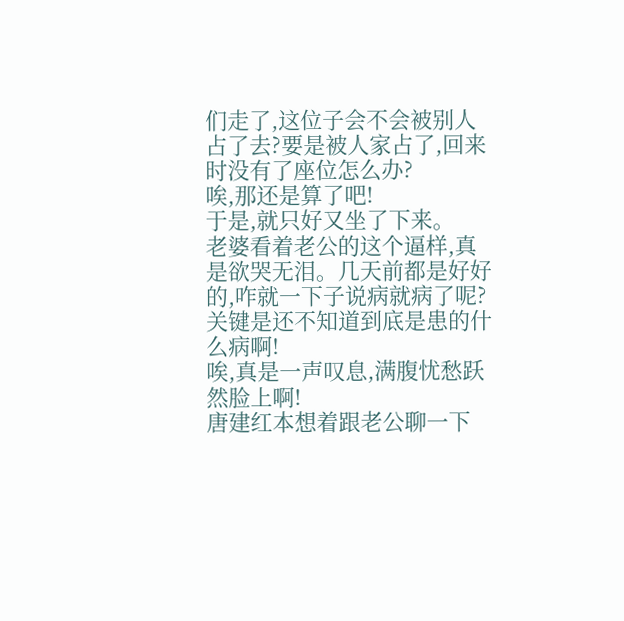们走了,这位子会不会被别人占了去?要是被人家占了,回来时没有了座位怎么办?
唉,那还是算了吧!
于是,就只好又坐了下来。
老婆看着老公的这个逼样,真是欲哭无泪。几天前都是好好的,咋就一下子说病就病了呢?
关键是还不知道到底是患的什么病啊!
唉,真是一声叹息,满腹忧愁跃然脸上啊!
唐建红本想着跟老公聊一下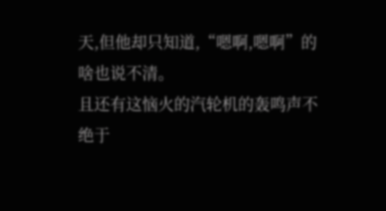天,但他却只知道,“嗯啊,嗯啊”的啥也说不清。
且还有这恼火的汽轮机的轰鸣声不绝于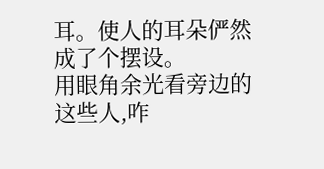耳。使人的耳朵俨然成了个摆设。
用眼角余光看旁边的这些人,咋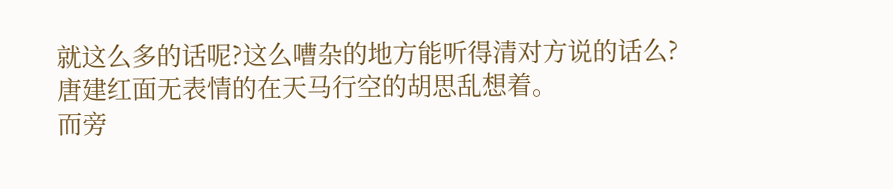就这么多的话呢?这么嘈杂的地方能听得清对方说的话么?
唐建红面无表情的在天马行空的胡思乱想着。
而旁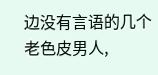边没有言语的几个老色皮男人,